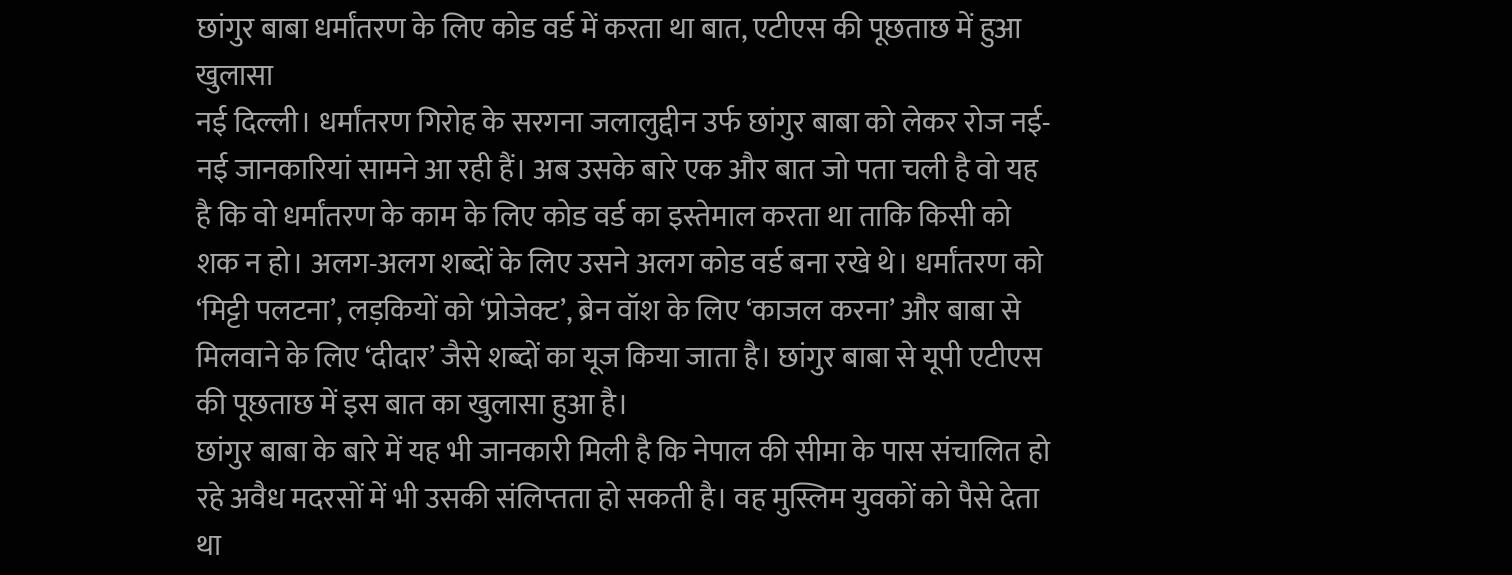छांगुर बाबा धर्मांतरण के लिए कोड वर्ड में करता था बात, एटीएस की पूछताछ में हुआ खुलासा
नई दिल्ली। धर्मांतरण गिरोह के सरगना जलालुद्दीन उर्फ छांगुर बाबा को लेकर रोज नई-नई जानकारियां सामने आ रही हैं। अब उसके बारे एक और बात जो पता चली है वो यह है कि वो धर्मांतरण के काम के लिए कोड वर्ड का इस्तेमाल करता था ताकि किसी को शक न हो। अलग-अलग शब्दों के लिए उसने अलग कोड वर्ड बना रखे थे। धर्मांतरण को ‘मिट्टी पलटना’, लड़कियों को ‘प्रोजेक्ट’, ब्रेन वॉश के लिए ‘काजल करना’ और बाबा से मिलवाने के लिए ‘दीदार’ जैसे शब्दों का यूज किया जाता है। छांगुर बाबा से यूपी एटीएस की पूछताछ में इस बात का खुलासा हुआ है।
छांगुर बाबा के बारे में यह भी जानकारी मिली है कि नेपाल की सीमा के पास संचालित हो रहे अवैध मदरसों में भी उसकी संलिप्तता हो सकती है। वह मुस्लिम युवकों को पैसे देता था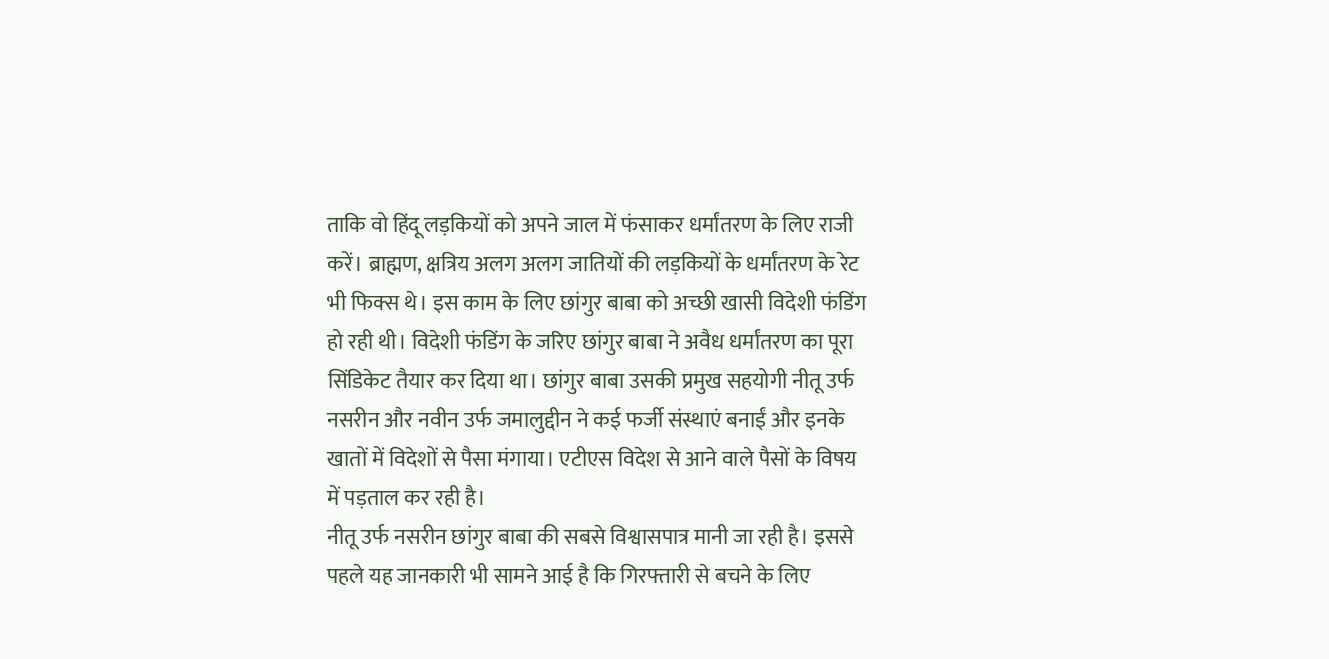ताकि वो हिंदू लड़कियों को अपने जाल में फंसाकर धर्मांतरण के लिए राजी करें। ब्राह्मण, क्षत्रिय अलग अलग जातियों की लड़कियों के धर्मांतरण के रेट भी फिक्स थे। इस काम के लिए छांगुर बाबा को अच्छी खासी विदेशी फंडिंग हो रही थी। विदेशी फंडिंग के जरिए छांगुर बाबा ने अवैध धर्मांतरण का पूरा सिंडिकेट तैयार कर दिया था। छांगुर बाबा उसकी प्रमुख सहयोगी नीतू उर्फ नसरीन और नवीन उर्फ जमालुद्दीन ने कई फर्जी संस्थाएं बनाईं और इनके खातों में विदेशों से पैसा मंगाया। एटीएस विदेश से आने वाले पैसों के विषय में पड़ताल कर रही है।
नीतू उर्फ नसरीन छांगुर बाबा की सबसे विश्वासपात्र मानी जा रही है। इससे पहले यह जानकारी भी सामने आई है कि गिरफ्तारी से बचने के लिए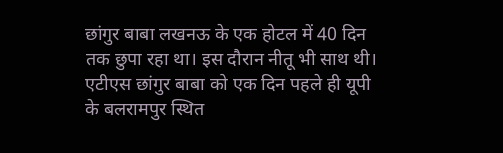छांगुर बाबा लखनऊ के एक होटल में 40 दिन तक छुपा रहा था। इस दौरान नीतू भी साथ थी। एटीएस छांगुर बाबा को एक दिन पहले ही यूपी के बलरामपुर स्थित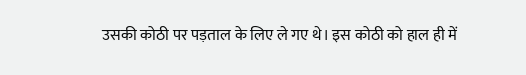उसकी कोठी पर पड़ताल के लिए ले गए थे। इस कोठी को हाल ही में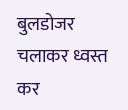बुलडोजर चलाकर ध्वस्त कर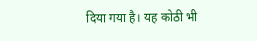दिया गया है। यह कोठी भी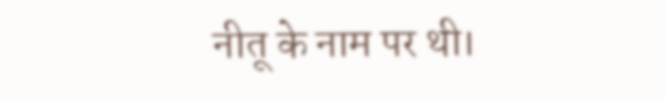नीतू के नाम पर थी।